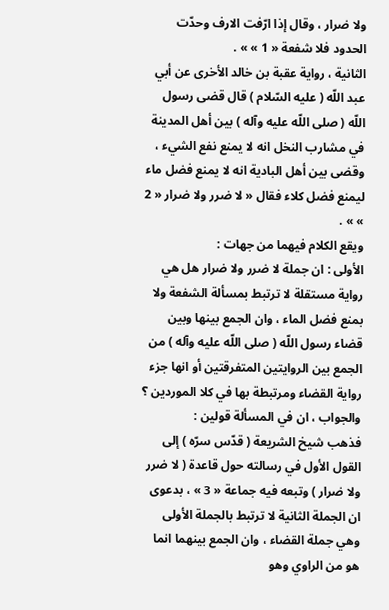ولا ضرار ، وقال إذا ارّفت الارف وحدّت الحدود فلا شفعة « 1 » » .
الثانية ، رواية عقبة بن خالد الأخرى عن أبي عبد اللّه ( عليه السّلام ) قال قضى رسول اللّه ( صلى اللّه عليه وآله ) بين أهل المدينة في مشارب النخل انه لا يمنع نفع الشيء ، وقضى بين أهل البادية انه لا يمنع فضل ماء ليمنع فضل كلاء فقال « لا ضرر ولا ضرار « 2 » » .
ويقع الكلام فيهما من جهات :
الأولى : ان جملة لا ضرر ولا ضرار هل هي رواية مستقلة لا ترتبط بمسألة الشفعة ولا بمنع فضل الماء ، وان الجمع بينها وبين قضاء رسول اللّه ( صلى اللّه عليه وآله ) من الجمع بين الروايتين المتفرقتين أو انها جزء رواية القضاء ومرتبطة بها في كلا الموردين ؟
والجواب ، ان في المسألة قولين :
فذهب شيخ الشريعة ( قدّس سرّه ) إلى القول الأول في رسالته حول قاعدة ( لا ضرر ولا ضرار ) وتبعه فيه جماعة « 3 » ، بدعوى ان الجملة الثانية لا ترتبط بالجملة الأولى وهي جملة القضاء ، وان الجمع بينهما انما هو من الراوي وهو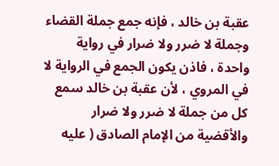عقبة بن خالد ، فإنه جمع جملة القضاء وجملة لا ضرر ولا ضرار في رواية واحدة ، فاذن يكون الجمع في الرواية لا في المروي ، لأن عقبة بن خالد سمع كل من جملة لا ضرر ولا ضرار والأقضية من الإمام الصادق ( عليه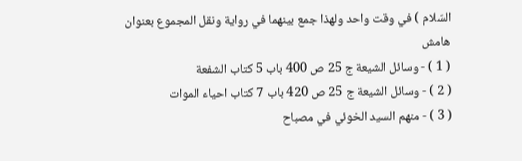السّلام ) في وقت واحد ولهذا جمع بينهما في رواية ونقل المجموع بعنوان
هامش
( 1 ) - وسائل الشيعة ج 25 ص 400 باب 5 كتاب الشفعة
( 2 ) - وسائل الشيعة ج 25 ص 420 باب 7 كتاب احياء الموات
( 3 ) - منهم السيد الخوئي في مصباح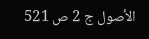الأصول ج 2 ص 521